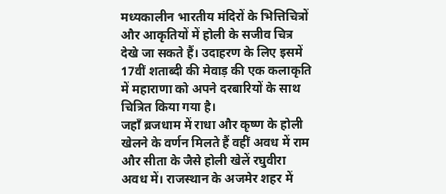मध्यकालीन भारतीय मंदिरों के भित्तिचित्रों और आकृतियों में होली के सजीव चित्र देखे जा सकते हैं। उदाहरण के लिए इसमें 17वीं शताब्दी की मेवाड़ की एक कलाकृति में महाराणा को अपने दरबारियों के साथ चित्रित किया गया है।
जहाँ ब्रजधाम में राधा और कृष्ण के होली खेलने के वर्णन मिलते हैं वहीं अवध में राम और सीता के जैसे होली खेलें रघुवीरा अवध में। राजस्थान के अजमेर शहर में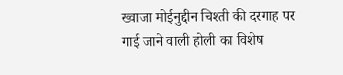ख्वाजा मोईनुद्दीन चिश्ती की दरगाह पर गाई जाने वाली होली का विशेष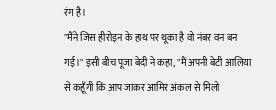रंग है।
"मैंने जिस हीरोइन के हाथ पर थूका है वो नंबर वन बन गई।" इसी बीच पूजा बेदी ने कहा, "मैं अपनी बेटी आलिया से कहूँगी कि आप जाकर आमिर अंकल से मिलो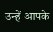उन्हें आपके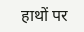हाथों पर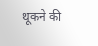थूकने की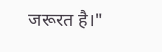जरूरत है।"